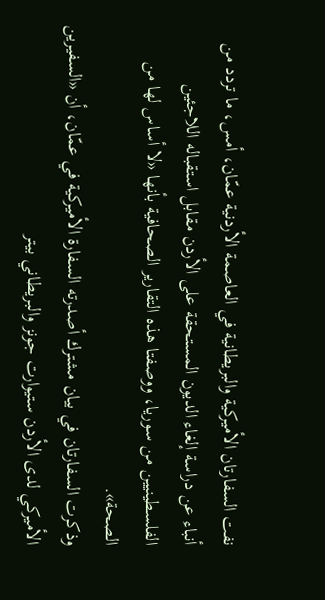نفت السفارتان الأميركية والبريطانية في العاصمة الأردنية عمّان، أمس، ما تردد من أنباء عن دراسة إلغاء الديون المستحقة على الأردن مقابل استقباله اللاجئين الفلسطينيين من سوريا، ووصفتا هذه التقارير الصحافية بأنها «لا أساس لها من الصحة».
وذكرت السفارتان في بيان مشترك أصدرته السفارة الأميركية في عمّان، أن «السفيرين الأميركي لدى الأردن ستيوارت جونز والبريطاني بيتر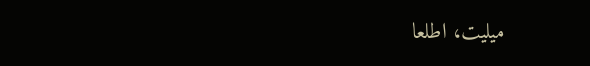ميليت، اطلعا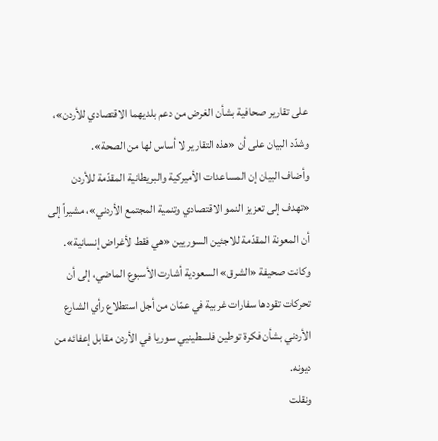على تقارير صحافية بشأن الغرض من دعم بلديهما الاقتصادي للأردن»، وشدّد البيان على أن «هذه التقارير لا أساس لها من الصحة».
وأضاف البيان إن المساعدات الأميركية والبريطانية المقدّمة للأردن «تهدف إلى تعزيز النمو الاقتصادي وتنمية المجتمع الأردني»، مشيراً إلى أن المعونة المقدّمة للاجئين السوريين «هي فقط لأغراض إنسانية».
وكانت صحيفة «الشرق» السعودية أشارت الأسبوع الماضي، إلى أن تحركات تقودها سفارات غربية في عمّان من أجل استطلاع رأي الشارع الأردني بشأن فكرة توطين فلسطينيي سوريا في الأردن مقابل إعفائه من ديونه.
ونقلت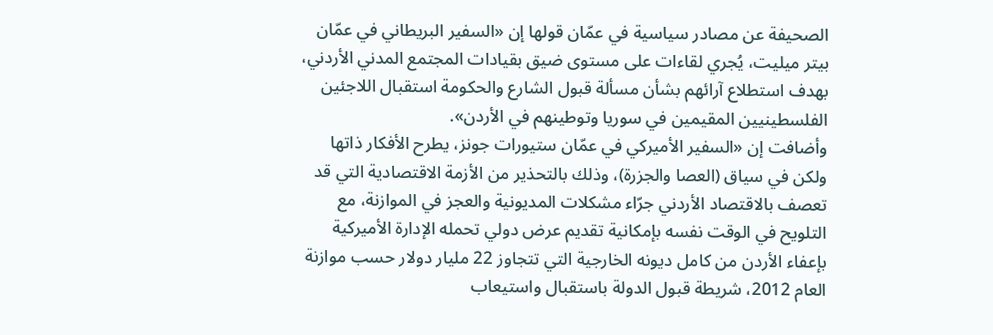الصحيفة عن مصادر سياسية في عمّان قولها إن «السفير البريطاني في عمّان بيتر ميليت، يُجري لقاءات على مستوى ضيق بقيادات المجتمع المدني الأردني، بهدف استطلاع آرائهم بشأن مسألة قبول الشارع والحكومة استقبال اللاجئين الفلسطينيين المقيمين في سوريا وتوطينهم في الأردن».
وأضافت إن «السفير الأميركي في عمّان ستيورات جونز، يطرح الأفكار ذاتها ولكن في سياق (العصا والجزرة)، وذلك بالتحذير من الأزمة الاقتصادية التي قد تعصف بالاقتصاد الأردني جرّاء مشكلات المديونية والعجز في الموازنة، مع التلويح في الوقت نفسه بإمكانية تقديم عرض دولي تحمله الإدارة الأميركية بإعفاء الأردن من كامل ديونه الخارجية التي تتجاوز 22 مليار دولار حسب موازنة العام 2012، شريطة قبول الدولة باستقبال واستيعاب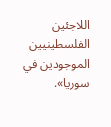اللاجئين الفلسطينيين الموجودين في سوريا».